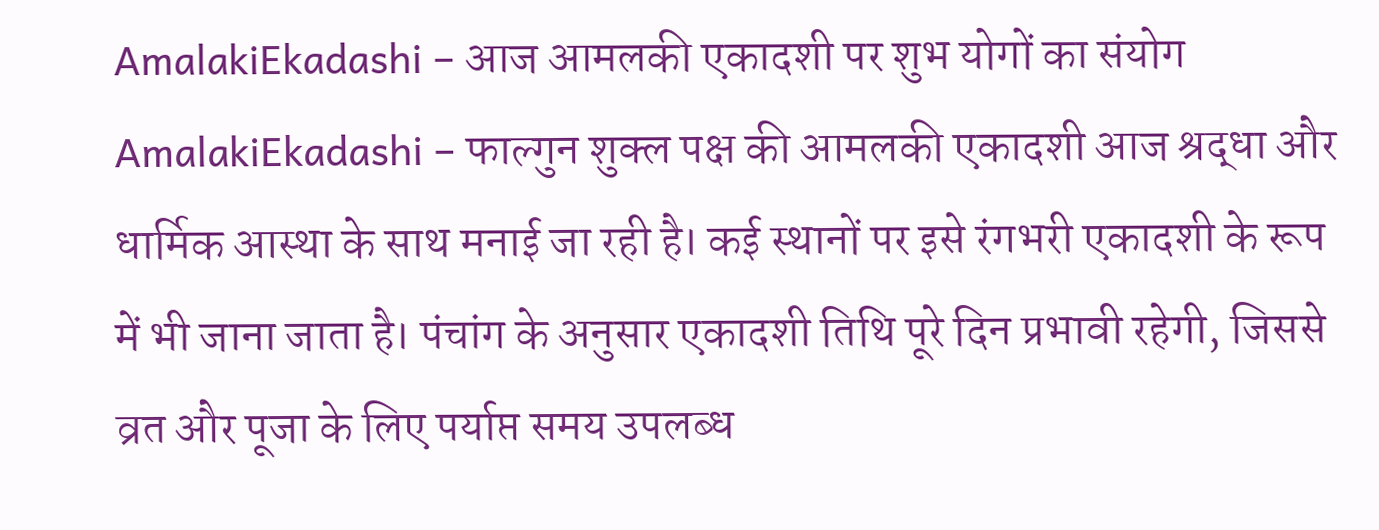AmalakiEkadashi – आज आमलकी एकादशी पर शुभ योगों का संयोग
AmalakiEkadashi – फाल्गुन शुक्ल पक्ष की आमलकी एकादशी आज श्रद्धा और धार्मिक आस्था के साथ मनाई जा रही है। कई स्थानों पर इसे रंगभरी एकादशी के रूप में भी जाना जाता है। पंचांग के अनुसार एकादशी तिथि पूरे दिन प्रभावी रहेगी, जिससे व्रत और पूजा के लिए पर्याप्त समय उपलब्ध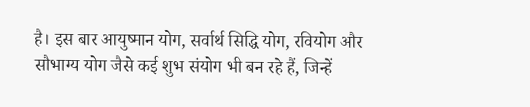है। इस बार आयुष्मान योग, सर्वार्थ सिद्धि योग, रवियोग और सौभाग्य योग जैसे कई शुभ संयोग भी बन रहे हैं, जिन्हें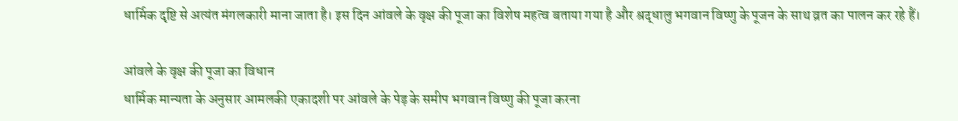धार्मिक दृष्टि से अत्यंत मंगलकारी माना जाता है। इस दिन आंवले के वृक्ष की पूजा का विशेष महत्व बताया गया है और श्रद्धालु भगवान विष्णु के पूजन के साथ व्रत का पालन कर रहे हैं।

आंवले के वृक्ष की पूजा का विधान
धार्मिक मान्यता के अनुसार आमलकी एकादशी पर आंवले के पेड़ के समीप भगवान विष्णु की पूजा करना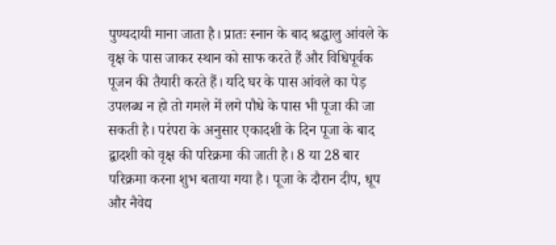पुण्यदायी माना जाता है। प्रातः स्नान के बाद श्रद्धालु आंवले के वृक्ष के पास जाकर स्थान को साफ करते हैं और विधिपूर्वक पूजन की तैयारी करते हैं। यदि घर के पास आंवले का पेड़ उपलब्ध न हो तो गमले में लगे पौधे के पास भी पूजा की जा सकती है। परंपरा के अनुसार एकादशी के दिन पूजा के बाद द्वादशी को वृक्ष की परिक्रमा की जाती है। 8 या 28 बार परिक्रमा करना शुभ बताया गया है। पूजा के दौरान दीप, धूप और नैवेद्य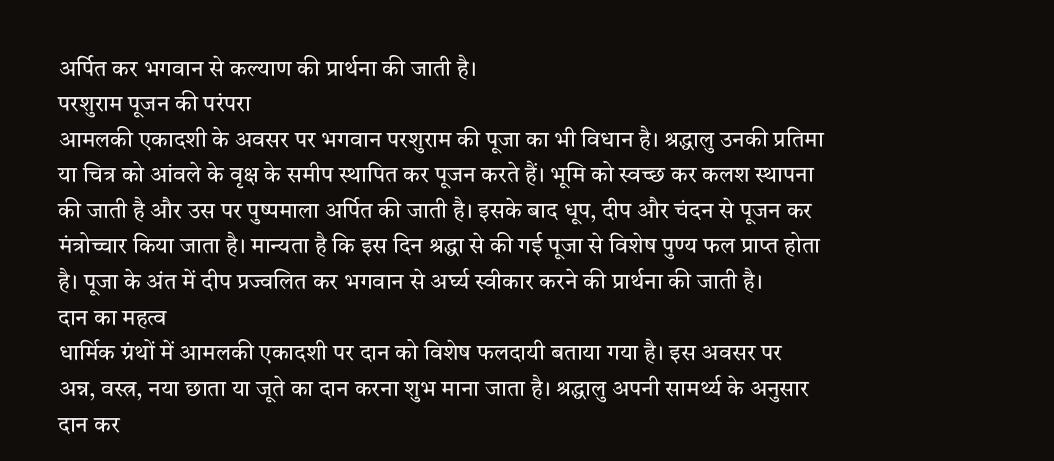अर्पित कर भगवान से कल्याण की प्रार्थना की जाती है।
परशुराम पूजन की परंपरा
आमलकी एकादशी के अवसर पर भगवान परशुराम की पूजा का भी विधान है। श्रद्धालु उनकी प्रतिमा या चित्र को आंवले के वृक्ष के समीप स्थापित कर पूजन करते हैं। भूमि को स्वच्छ कर कलश स्थापना की जाती है और उस पर पुष्पमाला अर्पित की जाती है। इसके बाद धूप, दीप और चंदन से पूजन कर मंत्रोच्चार किया जाता है। मान्यता है कि इस दिन श्रद्धा से की गई पूजा से विशेष पुण्य फल प्राप्त होता है। पूजा के अंत में दीप प्रज्वलित कर भगवान से अर्घ्य स्वीकार करने की प्रार्थना की जाती है।
दान का महत्व
धार्मिक ग्रंथों में आमलकी एकादशी पर दान को विशेष फलदायी बताया गया है। इस अवसर पर अन्न, वस्त्र, नया छाता या जूते का दान करना शुभ माना जाता है। श्रद्धालु अपनी सामर्थ्य के अनुसार दान कर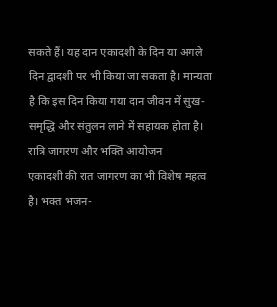सकते हैं। यह दान एकादशी के दिन या अगले दिन द्वादशी पर भी किया जा सकता है। मान्यता है कि इस दिन किया गया दान जीवन में सुख-समृद्धि और संतुलन लाने में सहायक होता है।
रात्रि जागरण और भक्ति आयोजन
एकादशी की रात जागरण का भी विशेष महत्व है। भक्त भजन-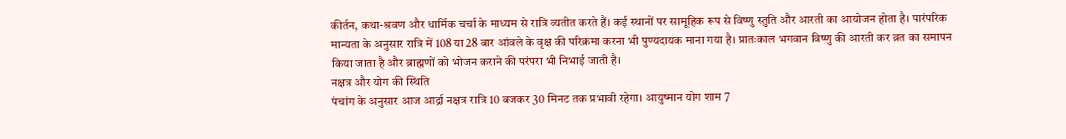कीर्तन, कथा-श्रवण और धार्मिक चर्चा के माध्यम से रात्रि व्यतीत करते हैं। कई स्थानों पर सामूहिक रूप से विष्णु स्तुति और आरती का आयोजन होता है। पारंपरिक मान्यता के अनुसार रात्रि में 108 या 28 बार आंवले के वृक्ष की परिक्रमा करना भी पुण्यदायक माना गया है। प्रातःकाल भगवान विष्णु की आरती कर व्रत का समापन किया जाता है और ब्राह्मणों को भोजन कराने की परंपरा भी निभाई जाती है।
नक्षत्र और योग की स्थिति
पंचांग के अनुसार आज आर्द्रा नक्षत्र रात्रि 10 बजकर 30 मिनट तक प्रभावी रहेगा। आयुष्मान योग शाम 7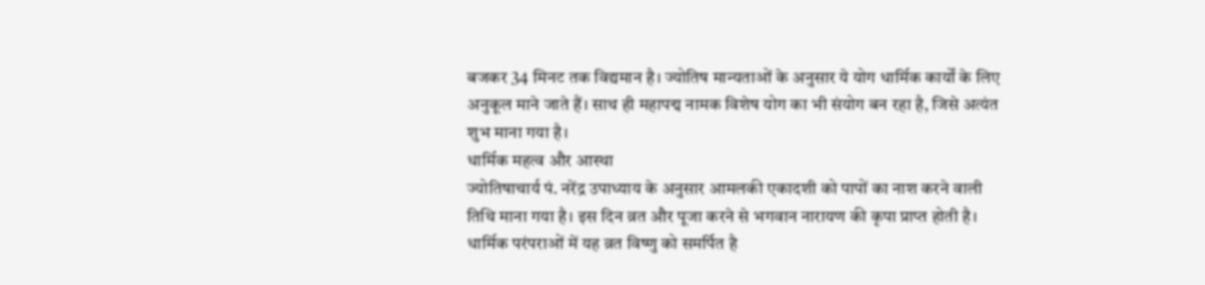बजकर 34 मिनट तक विद्यमान है। ज्योतिष मान्यताओं के अनुसार ये योग धार्मिक कार्यों के लिए अनुकूल माने जाते हैं। साथ ही महापद्म नामक विशेष योग का भी संयोग बन रहा है, जिसे अत्यंत शुभ माना गया है।
धार्मिक महत्व और आस्था
ज्योतिषाचार्य पं. नरेंद्र उपाध्याय के अनुसार आमलकी एकादशी को पापों का नाश करने वाली तिथि माना गया है। इस दिन व्रत और पूजा करने से भगवान नारायण की कृपा प्राप्त होती है। धार्मिक परंपराओं में यह व्रत विष्णु को समर्पित है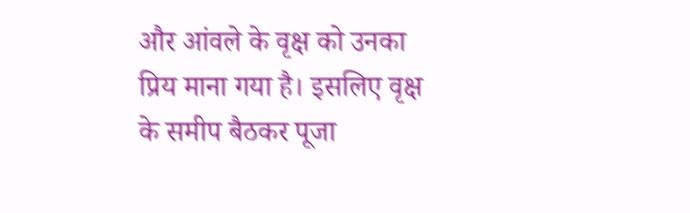और आंवले के वृक्ष को उनका प्रिय माना गया है। इसलिए वृक्ष के समीप बैठकर पूजा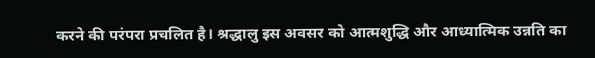करने की परंपरा प्रचलित है। श्रद्धालु इस अवसर को आत्मशुद्धि और आध्यात्मिक उन्नति का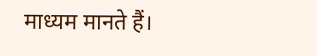माध्यम मानते हैं।